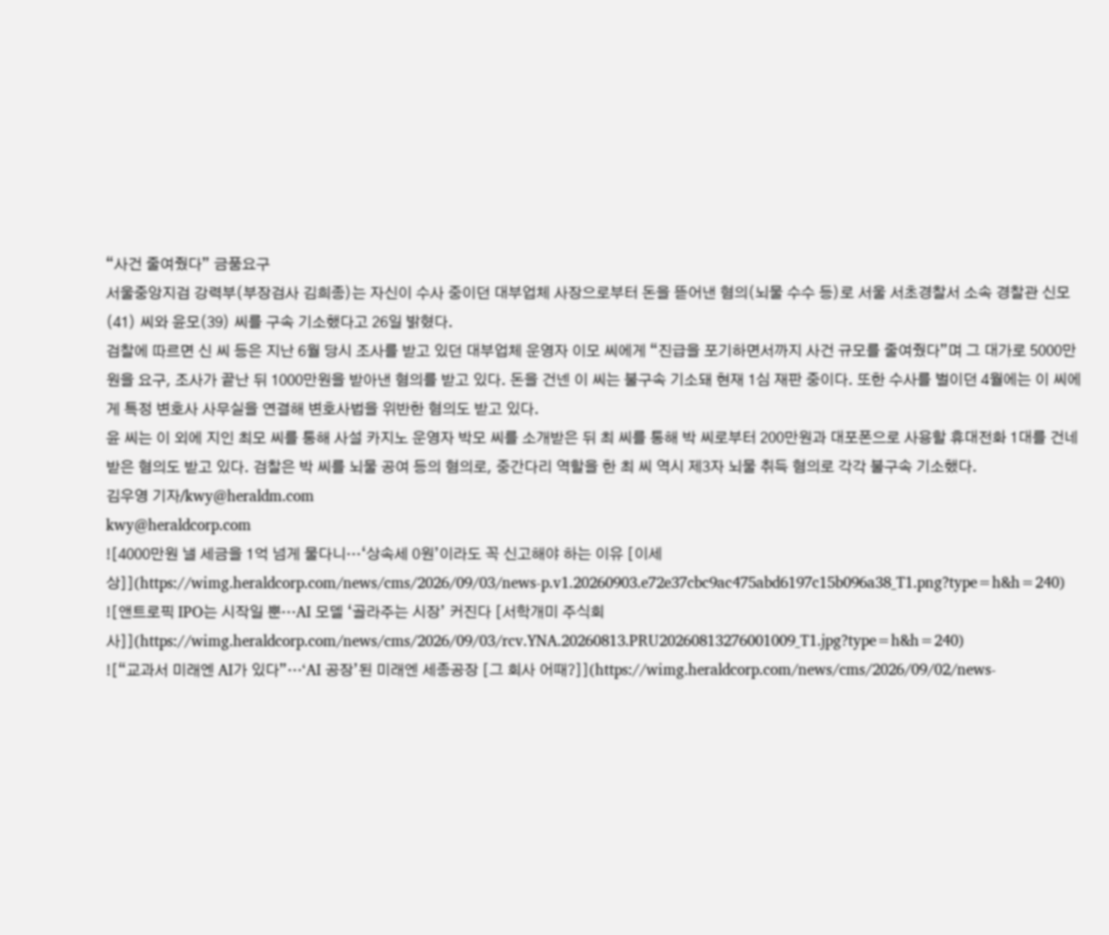“사건 줄여줬다” 금품요구
서울중앙지검 강력부(부장검사 김희종)는 자신이 수사 중이던 대부업체 사장으로부터 돈을 뜯어낸 혐의(뇌물 수수 등)로 서울 서초경찰서 소속 경찰관 신모(41) 씨와 윤모(39) 씨를 구속 기소했다고 26일 밝혔다.
검찰에 따르면 신 씨 등은 지난 6월 당시 조사를 받고 있던 대부업체 운영자 이모 씨에게 “진급을 포기하면서까지 사건 규모를 줄여줬다”며 그 대가로 5000만원을 요구, 조사가 끝난 뒤 1000만원을 받아낸 혐의를 받고 있다. 돈을 건넨 이 씨는 불구속 기소돼 현재 1심 재판 중이다. 또한 수사를 벌이던 4월에는 이 씨에게 특정 변호사 사무실을 연결해 변호사법을 위반한 혐의도 받고 있다.
윤 씨는 이 외에 지인 최모 씨를 통해 사설 카지노 운영자 박모 씨를 소개받은 뒤 최 씨를 통해 박 씨로부터 200만원과 대포폰으로 사용할 휴대전화 1대를 건네받은 혐의도 받고 있다. 검찰은 박 씨를 뇌물 공여 등의 혐의로, 중간다리 역할을 한 최 씨 역시 제3자 뇌물 취득 혐의로 각각 불구속 기소했다.
김우영 기자/kwy@heraldm.com
kwy@heraldcorp.com
![4000만원 낼 세금을 1억 넘게 물다니…‘상속세 0원’이라도 꼭 신고해야 하는 이유 [이세상]](https://wimg.heraldcorp.com/news/cms/2026/09/03/news-p.v1.20260903.e72e37cbc9ac475abd6197c15b096a38_T1.png?type=h&h=240)
![앤트로픽 IPO는 시작일 뿐…AI 모델 ‘골라주는 시장’ 커진다 [서학개미 주식회사]](https://wimg.heraldcorp.com/news/cms/2026/09/03/rcv.YNA.20260813.PRU20260813276001009_T1.jpg?type=h&h=240)
![“교과서 미래엔 AI가 있다”…‘AI 공장’된 미래엔 세종공장 [그 회사 어때?]](https://wimg.heraldcorp.com/news/cms/2026/09/02/news-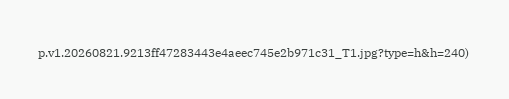p.v1.20260821.9213ff47283443e4aeec745e2b971c31_T1.jpg?type=h&h=240)